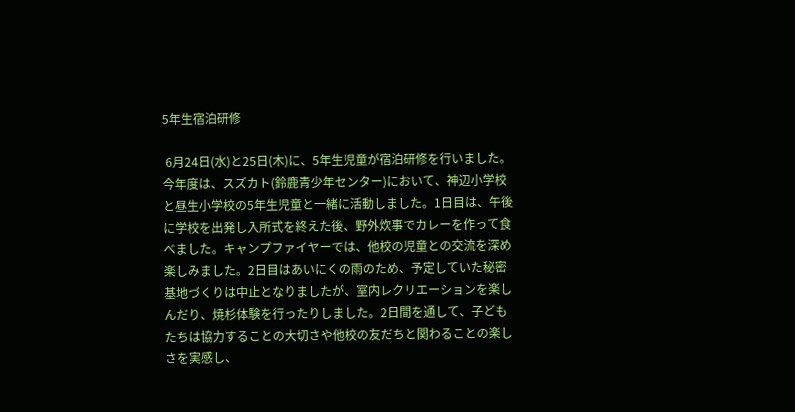5年生宿泊研修

 6月24日(水)と25日(木)に、5年生児童が宿泊研修を行いました。今年度は、スズカト(鈴鹿青少年センター)において、神辺小学校と昼生小学校の5年生児童と一緒に活動しました。1日目は、午後に学校を出発し入所式を終えた後、野外炊事でカレーを作って食べました。キャンプファイヤーでは、他校の児童との交流を深め楽しみました。2日目はあいにくの雨のため、予定していた秘密基地づくりは中止となりましたが、室内レクリエーションを楽しんだり、焼杉体験を行ったりしました。2日間を通して、子どもたちは協力することの大切さや他校の友だちと関わることの楽しさを実感し、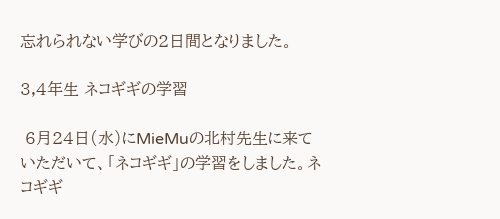忘れられない学びの2日間となりました。

3,4年生 ネコギギの学習

 6月24日(水)にMieMuの北村先生に来ていただいて、「ネコギギ」の学習をしました。ネコギギ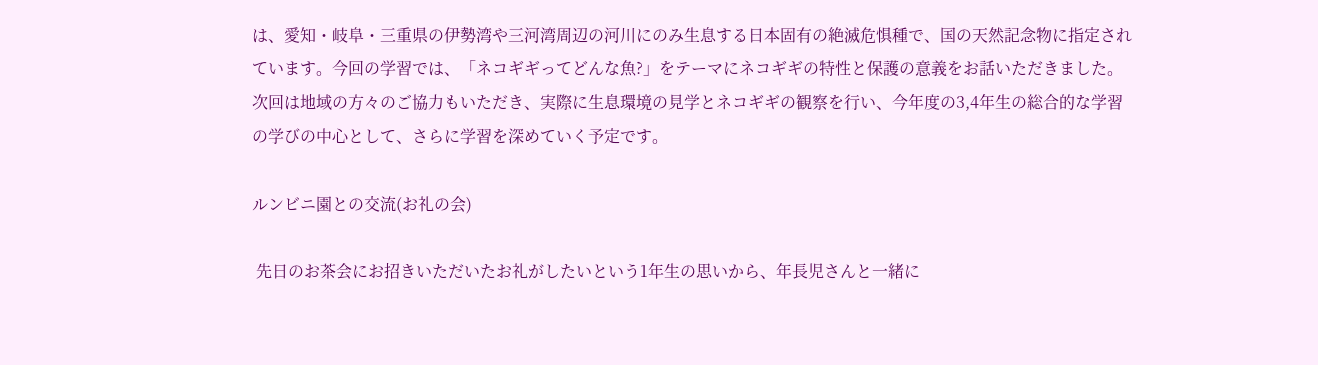は、愛知・岐阜・三重県の伊勢湾や三河湾周辺の河川にのみ生息する日本固有の絶滅危惧種で、国の天然記念物に指定されています。今回の学習では、「ネコギギってどんな魚?」をテーマにネコギギの特性と保護の意義をお話いただきました。次回は地域の方々のご協力もいただき、実際に生息環境の見学とネコギギの観察を行い、今年度の3,4年生の総合的な学習の学びの中心として、さらに学習を深めていく予定です。

ルンビニ園との交流(お礼の会)

 先日のお茶会にお招きいただいたお礼がしたいという1年生の思いから、年長児さんと一緒に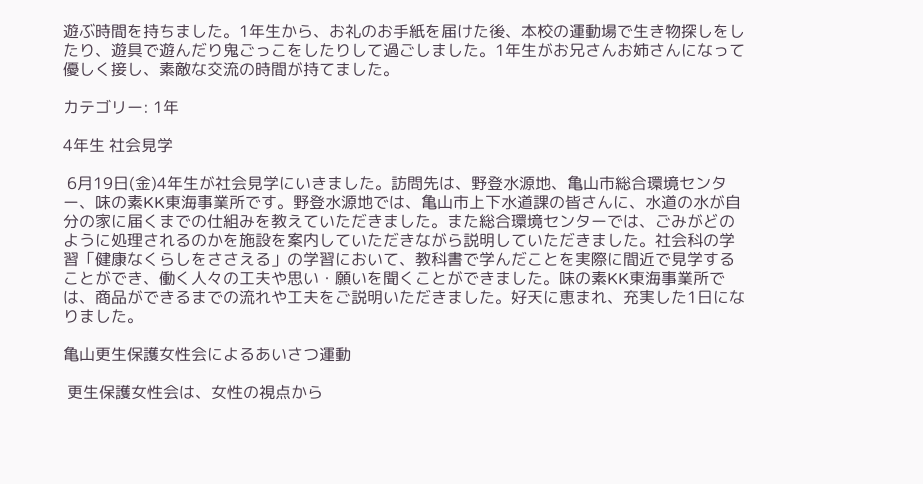遊ぶ時間を持ちました。1年生から、お礼のお手紙を届けた後、本校の運動場で生き物探しをしたり、遊具で遊んだり鬼ごっこをしたりして過ごしました。1年生がお兄さんお姉さんになって優しく接し、素敵な交流の時間が持てました。

カテゴリー: 1年

4年生 社会見学

 6月19日(金)4年生が社会見学にいきました。訪問先は、野登水源地、亀山市総合環境センター、味の素KK東海事業所です。野登水源地では、亀山市上下水道課の皆さんに、水道の水が自分の家に届くまでの仕組みを教えていただきました。また総合環境センターでは、ごみがどのように処理されるのかを施設を案内していただきながら説明していただきました。社会科の学習「健康なくらしをささえる」の学習において、教科書で学んだことを実際に間近で見学することができ、働く人々の工夫や思い・願いを聞くことができました。味の素KK東海事業所では、商品ができるまでの流れや工夫をご説明いただきました。好天に恵まれ、充実した1日になりました。

亀山更生保護女性会によるあいさつ運動

 更生保護女性会は、女性の視点から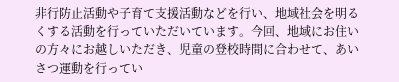非行防止活動や子育て支援活動などを行い、地域社会を明るくする活動を行っていただいています。今回、地域にお住いの方々にお越しいただき、児童の登校時間に合わせて、あいさつ運動を行ってい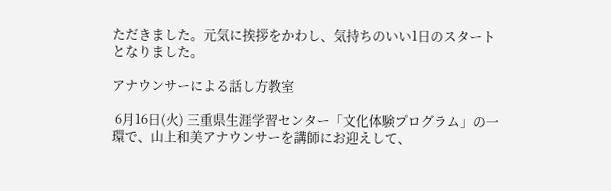ただきました。元気に挨拶をかわし、気持ちのいい1日のスタートとなりました。

アナウンサーによる話し方教室

 6月16日(火) 三重県生涯学習センター「文化体験プログラム」の一環で、山上和美アナウンサーを講師にお迎えして、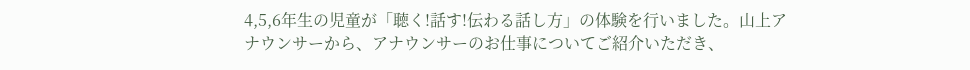4,5,6年生の児童が「聴く!話す!伝わる話し方」の体験を行いました。山上アナウンサーから、アナウンサーのお仕事についてご紹介いただき、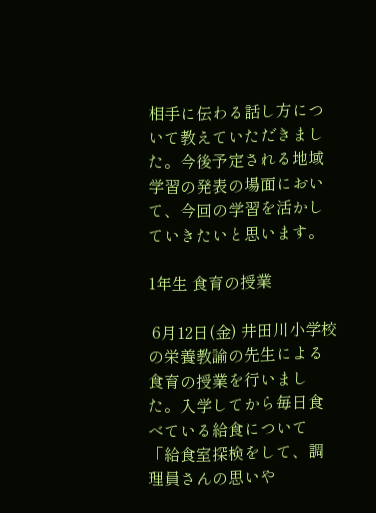相手に伝わる話し方について教えていただきました。今後予定される地域学習の発表の場面において、今回の学習を活かしていきたいと思います。

1年生 食育の授業

 6月12日(金) 井田川小学校の栄養教諭の先生による食育の授業を行いました。入学してから毎日食べている給食について「給食室探検をして、調理員さんの思いや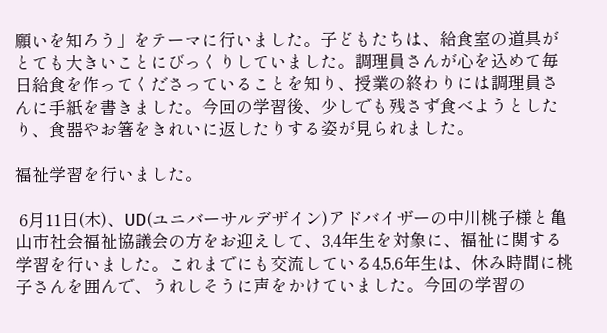願いを知ろう」をテーマに行いました。子どもたちは、給食室の道具がとても大きいことにびっくりしていました。調理員さんが心を込めて毎日給食を作ってくださっていることを知り、授業の終わりには調理員さんに手紙を書きました。今回の学習後、少しでも残さず食べようとしたり、食器やお箸をきれいに返したりする姿が見られました。

福祉学習を行いました。

 6月11日(木)、UD(ユニバーサルデザイン)アドバイザーの中川桃子様と亀山市社会福祉協議会の方をお迎えして、3,4年生を対象に、福祉に関する学習を行いました。これまでにも交流している4,5,6年生は、休み時間に桃子さんを囲んで、うれしそうに声をかけていました。今回の学習の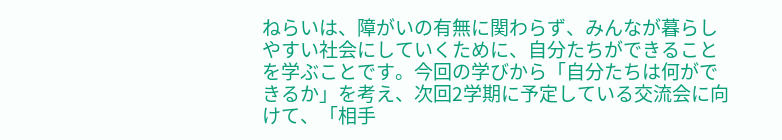ねらいは、障がいの有無に関わらず、みんなが暮らしやすい社会にしていくために、自分たちができることを学ぶことです。今回の学びから「自分たちは何ができるか」を考え、次回2学期に予定している交流会に向けて、「相手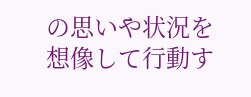の思いや状況を想像して行動す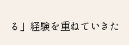る」経験を重ねていきた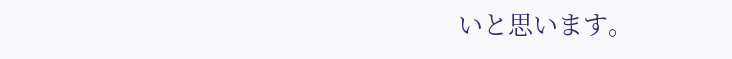いと思います。